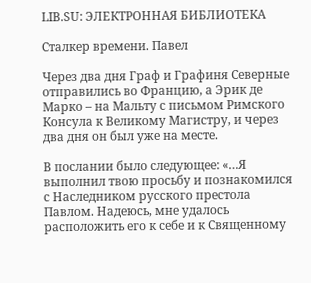LIB.SU: ЭЛЕКТРОННАЯ БИБЛИОТЕКА

Сталкер времени. Павел

Через два дня Граф и Графиня Северные отправились во Францию, а Эрик де Марко – на Мальту с письмом Римского Консула к Великому Магистру, и через два дня он был уже на месте.

В послании было следующее: «…Я выполнил твою просьбу и познакомился с Наследником русского престола Павлом. Надеюсь, мне удалось расположить его к себе и к Священному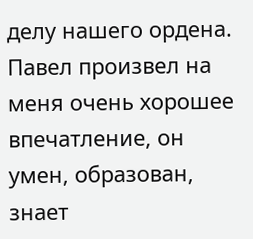делу нашего ордена. Павел произвел на меня очень хорошее впечатление, он умен, образован, знает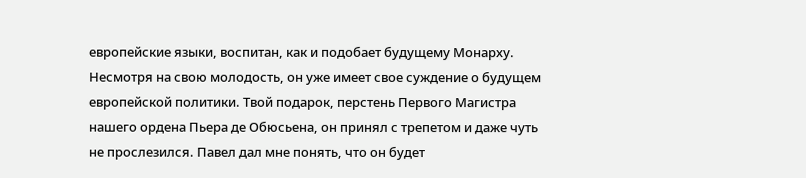европейские языки, воспитан, как и подобает будущему Монарху. Несмотря на свою молодость, он уже имеет свое суждение о будущем европейской политики. Твой подарок, перстень Первого Магистра нашего ордена Пьера де Обюсьена, он принял с трепетом и даже чуть не прослезился. Павел дал мне понять, что он будет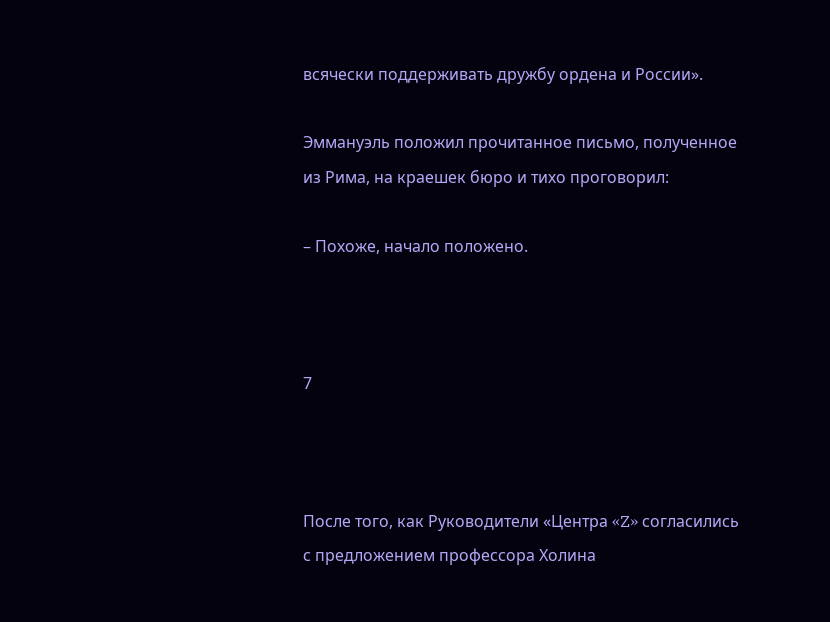всячески поддерживать дружбу ордена и России».

Эммануэль положил прочитанное письмо, полученное из Рима, на краешек бюро и тихо проговорил:

– Похоже, начало положено.



7



После того, как Руководители «Центра «Z» согласились с предложением профессора Холина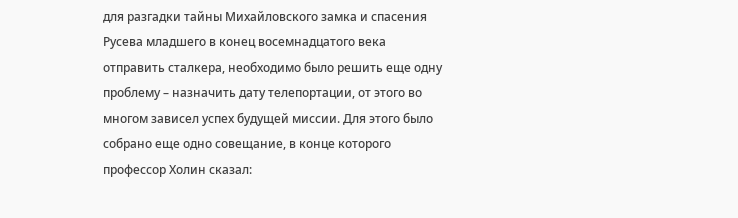для разгадки тайны Михайловского замка и спасения Русева младшего в конец восемнадцатого века отправить сталкера, необходимо было решить еще одну проблему – назначить дату телепортации, от этого во многом зависел успех будущей миссии. Для этого было собрано еще одно совещание, в конце которого профессор Холин сказал: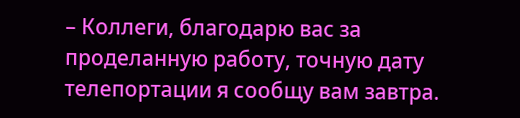– Коллеги, благодарю вас за проделанную работу, точную дату телепортации я сообщу вам завтра.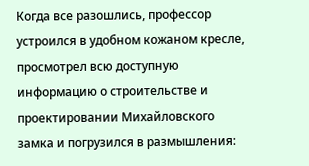Когда все разошлись, профессор устроился в удобном кожаном кресле, просмотрел всю доступную информацию о строительстве и проектировании Михайловского замка и погрузился в размышления: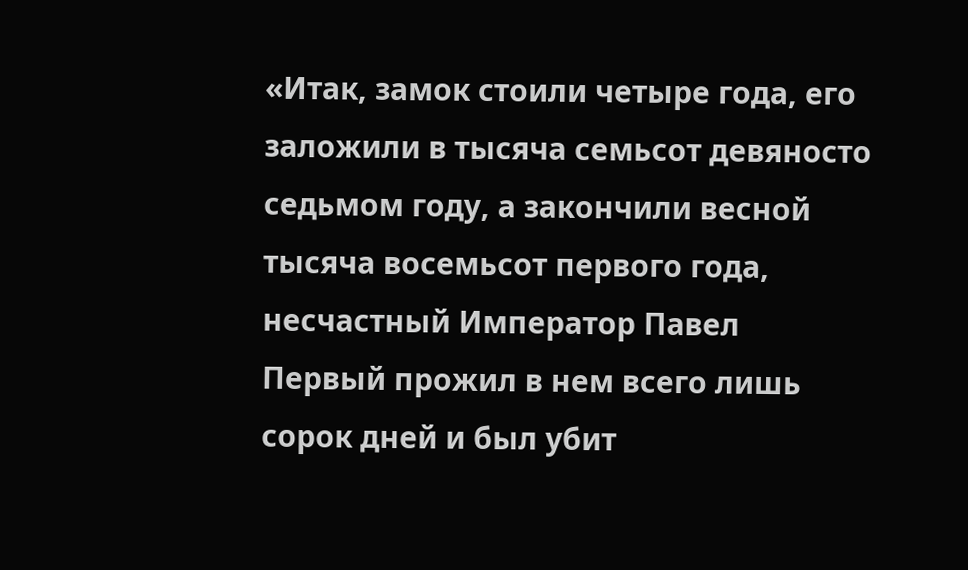«Итак, замок стоили четыре года, его заложили в тысяча семьсот девяносто седьмом году, а закончили весной тысяча восемьсот первого года, несчастный Император Павел Первый прожил в нем всего лишь сорок дней и был убит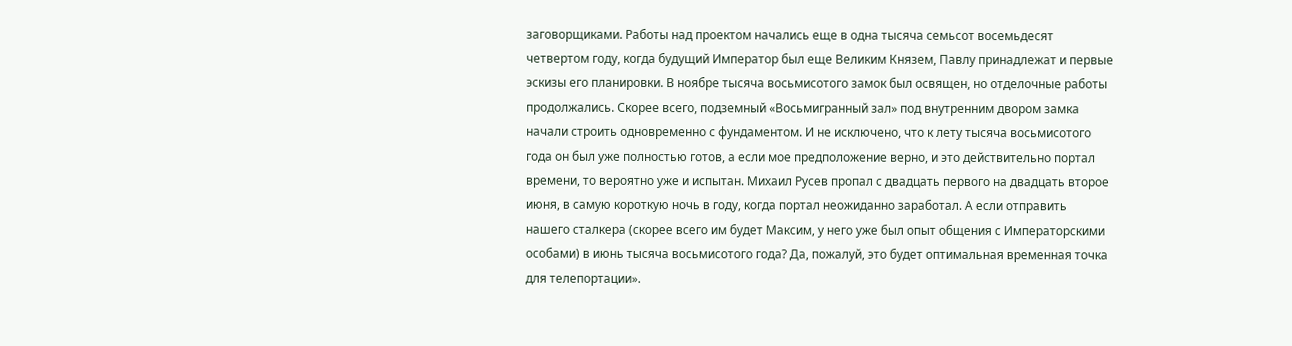заговорщиками. Работы над проектом начались еще в одна тысяча семьсот восемьдесят четвертом году, когда будущий Император был еще Великим Князем, Павлу принадлежат и первые эскизы его планировки. В ноябре тысяча восьмисотого замок был освящен, но отделочные работы продолжались. Скорее всего, подземный «Восьмигранный зал» под внутренним двором замка начали строить одновременно с фундаментом. И не исключено, что к лету тысяча восьмисотого года он был уже полностью готов, а если мое предположение верно, и это действительно портал времени, то вероятно уже и испытан. Михаил Русев пропал с двадцать первого на двадцать второе июня, в самую короткую ночь в году, когда портал неожиданно заработал. А если отправить нашего сталкера (скорее всего им будет Максим, у него уже был опыт общения с Императорскими особами) в июнь тысяча восьмисотого года? Да, пожалуй, это будет оптимальная временная точка для телепортации».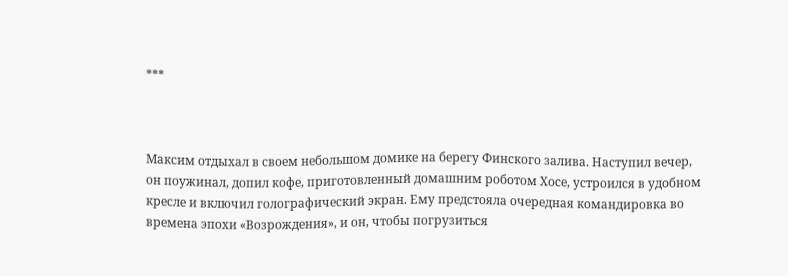***



Максим отдыхал в своем небольшом домике на берегу Финского залива. Наступил вечер, он поужинал, допил кофе, приготовленный домашним роботом Хосе, устроился в удобном кресле и включил голографический экран. Ему предстояла очередная командировка во времена эпохи «Возрождения», и он, чтобы погрузиться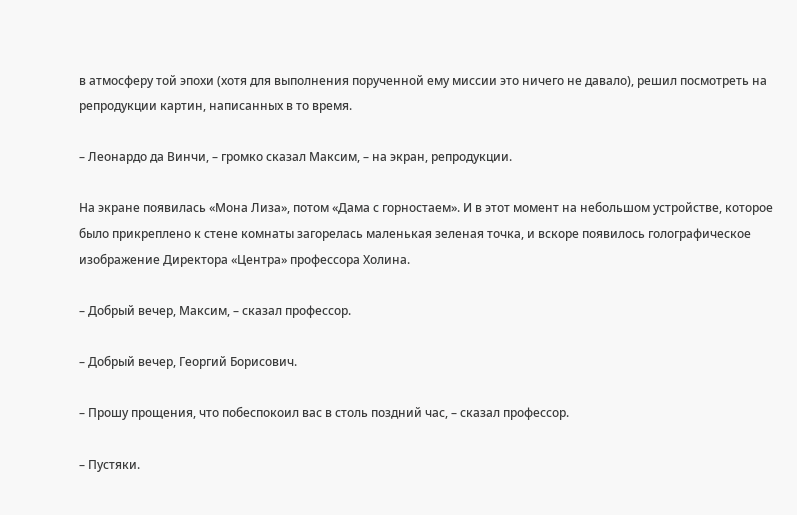в атмосферу той эпохи (хотя для выполнения порученной ему миссии это ничего не давало), решил посмотреть на репродукции картин, написанных в то время.

– Леонардо да Винчи, – громко сказал Максим, – на экран, репродукции.

На экране появилась «Мона Лиза», потом «Дама с горностаем». И в этот момент на небольшом устройстве, которое было прикреплено к стене комнаты загорелась маленькая зеленая точка, и вскоре появилось голографическое изображение Директора «Центра» профессора Холина.

– Добрый вечер, Максим, – сказал профессор.

– Добрый вечер, Георгий Борисович.

– Прошу прощения, что побеспокоил вас в столь поздний час, – сказал профессор.

– Пустяки.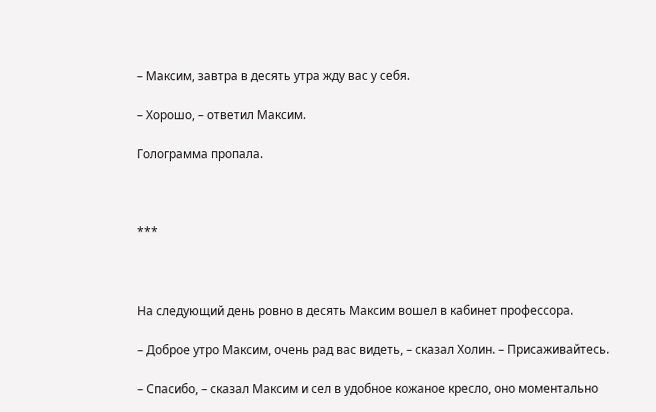– Максим, завтра в десять утра жду вас у себя.

– Хорошо, – ответил Максим.

Голограмма пропала.



***



На следующий день ровно в десять Максим вошел в кабинет профессора.

– Доброе утро Максим, очень рад вас видеть, – сказал Холин. – Присаживайтесь.

– Спасибо, – сказал Максим и сел в удобное кожаное кресло, оно моментально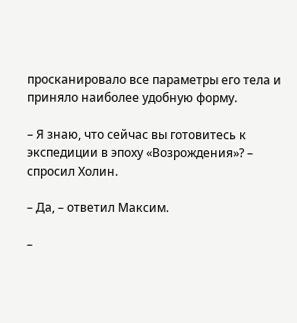просканировало все параметры его тела и приняло наиболее удобную форму.

– Я знаю, что сейчас вы готовитесь к экспедиции в эпоху «Возрождения»? – спросил Холин.

– Да, – ответил Максим.

–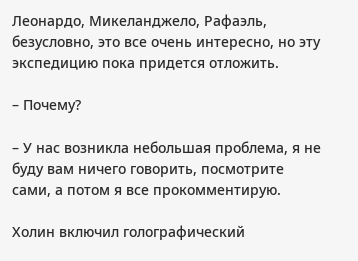Леонардо, Микеланджело, Рафаэль, безусловно, это все очень интересно, но эту экспедицию пока придется отложить.

– Почему?

– У нас возникла небольшая проблема, я не буду вам ничего говорить, посмотрите сами, а потом я все прокомментирую.

Холин включил голографический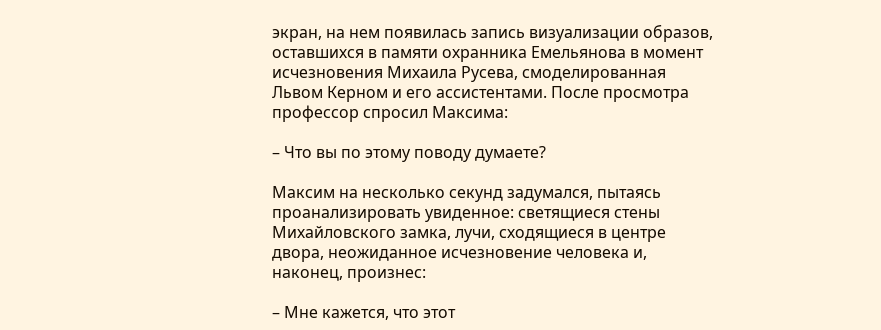экран, на нем появилась запись визуализации образов, оставшихся в памяти охранника Емельянова в момент исчезновения Михаила Русева, смоделированная Львом Керном и его ассистентами. После просмотра профессор спросил Максима:

– Что вы по этому поводу думаете?

Максим на несколько секунд задумался, пытаясь проанализировать увиденное: светящиеся стены Михайловского замка, лучи, сходящиеся в центре двора, неожиданное исчезновение человека и, наконец, произнес:

– Мне кажется, что этот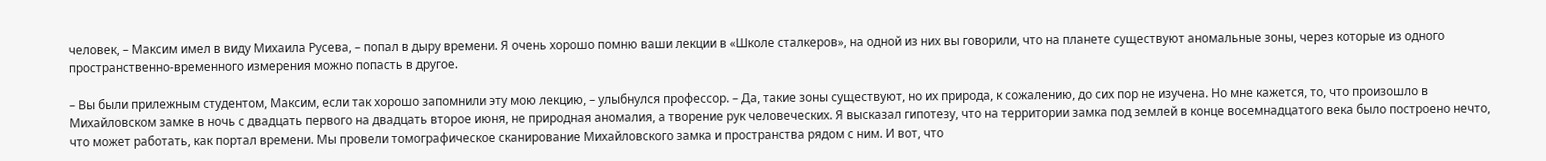человек, – Максим имел в виду Михаила Русева, – попал в дыру времени. Я очень хорошо помню ваши лекции в «Школе сталкеров», на одной из них вы говорили, что на планете существуют аномальные зоны, через которые из одного пространственно‑временного измерения можно попасть в другое.

– Вы были прилежным студентом, Максим, если так хорошо запомнили эту мою лекцию, – улыбнулся профессор. – Да, такие зоны существуют, но их природа, к сожалению, до сих пор не изучена. Но мне кажется, то, что произошло в Михайловском замке в ночь с двадцать первого на двадцать второе июня, не природная аномалия, а творение рук человеческих. Я высказал гипотезу, что на территории замка под землей в конце восемнадцатого века было построено нечто, что может работать, как портал времени. Мы провели томографическое сканирование Михайловского замка и пространства рядом с ним. И вот, что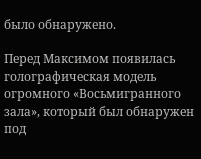было обнаружено.

Перед Максимом появилась голографическая модель огромного «Восьмигранного зала», который был обнаружен под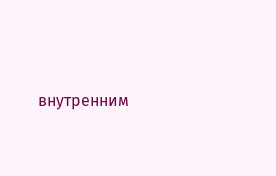внутренним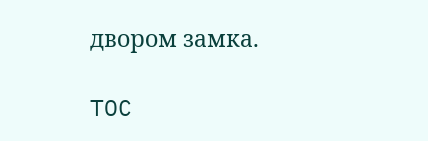двором замка.

TOC